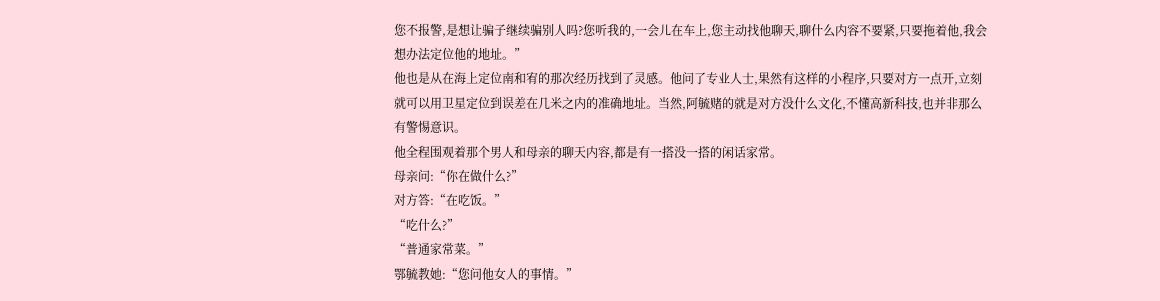您不报警,是想让骗子继续骗别人吗?您听我的,一会儿在车上,您主动找他聊天,聊什么内容不要紧,只要拖着他,我会想办法定位他的地址。”
他也是从在海上定位南和宥的那次经历找到了灵感。他问了专业人士,果然有这样的小程序,只要对方一点开,立刻就可以用卫星定位到误差在几米之内的准确地址。当然,阿毓赌的就是对方没什么文化,不懂高新科技,也并非那么有警惕意识。
他全程围观着那个男人和母亲的聊天内容,都是有一搭没一搭的闲话家常。
母亲问:“你在做什么?”
对方答:“在吃饭。”
“吃什么?”
“普通家常菜。”
鄂毓教她:“您问他女人的事情。”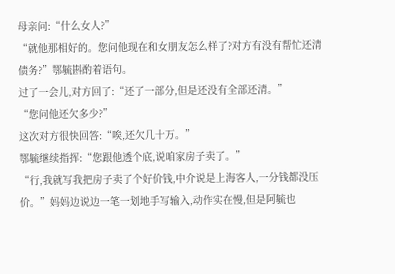母亲问:“什么女人?”
“就他那相好的。您问他现在和女朋友怎么样了?对方有没有帮忙还清债务?”鄂毓斟酌着语句。
过了一会儿,对方回了:“还了一部分,但是还没有全部还清。”
“您问他还欠多少?”
这次对方很快回答:“唉,还欠几十万。”
鄂毓继续指挥:“您跟他透个底,说咱家房子卖了。”
“行,我就写我把房子卖了个好价钱,中介说是上海客人,一分钱都没压价。”妈妈边说边一笔一划地手写输入,动作实在慢,但是阿毓也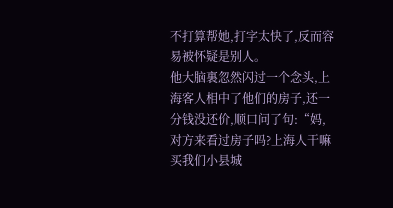不打算帮她,打字太快了,反而容易被怀疑是别人。
他大脑裏忽然闪过一个念头,上海客人相中了他们的房子,还一分钱没还价,顺口问了句:“妈,对方来看过房子吗?上海人干嘛买我们小县城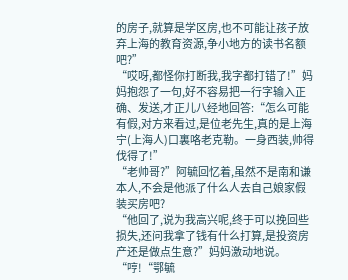的房子,就算是学区房,也不可能让孩子放弃上海的教育资源,争小地方的读书名额吧?”
“哎呀,都怪你打断我,我字都打错了!”妈妈抱怨了一句,好不容易把一行字输入正确、发送,才正儿八经地回答:“怎么可能有假,对方来看过,是位老先生,真的是上海宁(上海人)口裏咯老克勒。一身西装,帅得伐得了!”
“老帅哥?”阿毓回忆着,虽然不是南和谦本人,不会是他派了什么人去自己娘家假装买房吧?
“他回了,说为我高兴呢,终于可以挽回些损失,还问我拿了钱有什么打算,是投资房产还是做点生意?”妈妈激动地说。
“哼!“鄂毓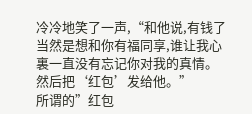冷冷地笑了一声,“和他说,有钱了当然是想和你有福同享,谁让我心裏一直没有忘记你对我的真情。然后把‘红包’发给他。”
所谓的”红包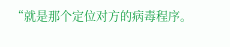“就是那个定位对方的病毒程序。